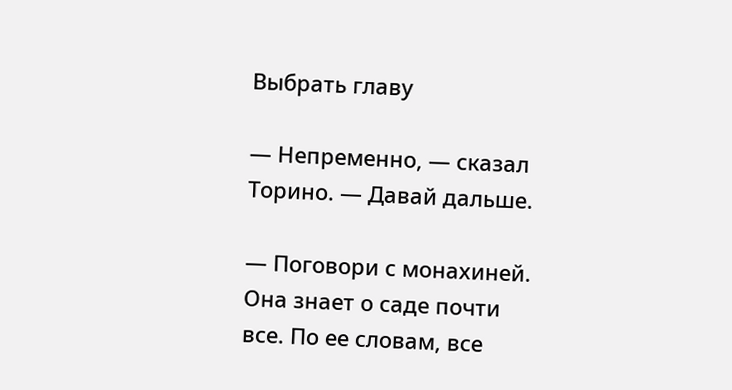Выбрать главу

— Непременно, — сказал Торино. — Давай дальше.

— Поговори с монахиней. Она знает о саде почти все. По ее словам, все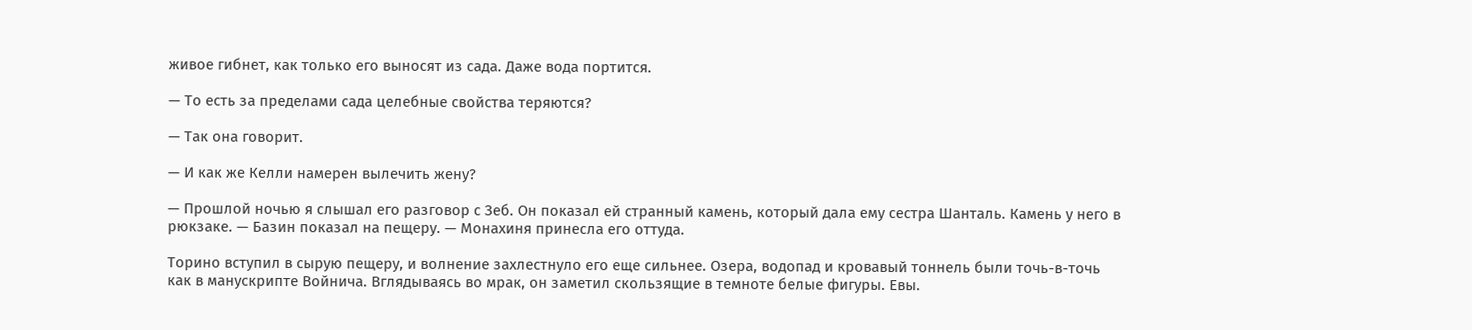живое гибнет, как только его выносят из сада. Даже вода портится.

— То есть за пределами сада целебные свойства теряются?

— Так она говорит.

— И как же Келли намерен вылечить жену?

— Прошлой ночью я слышал его разговор с Зеб. Он показал ей странный камень, который дала ему сестра Шанталь. Камень у него в рюкзаке. — Базин показал на пещеру. — Монахиня принесла его оттуда.

Торино вступил в сырую пещеру, и волнение захлестнуло его еще сильнее. Озера, водопад и кровавый тоннель были точь-в-точь как в манускрипте Войнича. Вглядываясь во мрак, он заметил скользящие в темноте белые фигуры. Евы.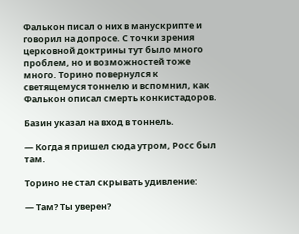Фалькон писал о них в манускрипте и говорил на допросе. С точки зрения церковной доктрины тут было много проблем, но и возможностей тоже много. Торино повернулся к светящемуся тоннелю и вспомнил, как Фалькон описал смерть конкистадоров.

Базин указал на вход в тоннель.

— Когда я пришел сюда утром, Росс был там.

Торино не стал скрывать удивление:

— Там? Ты уверен?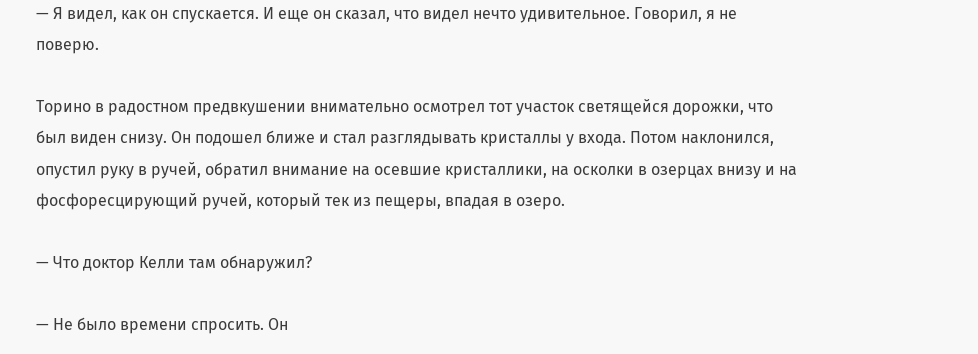— Я видел, как он спускается. И еще он сказал, что видел нечто удивительное. Говорил, я не поверю.

Торино в радостном предвкушении внимательно осмотрел тот участок светящейся дорожки, что был виден снизу. Он подошел ближе и стал разглядывать кристаллы у входа. Потом наклонился, опустил руку в ручей, обратил внимание на осевшие кристаллики, на осколки в озерцах внизу и на фосфоресцирующий ручей, который тек из пещеры, впадая в озеро.

— Что доктор Келли там обнаружил?

— Не было времени спросить. Он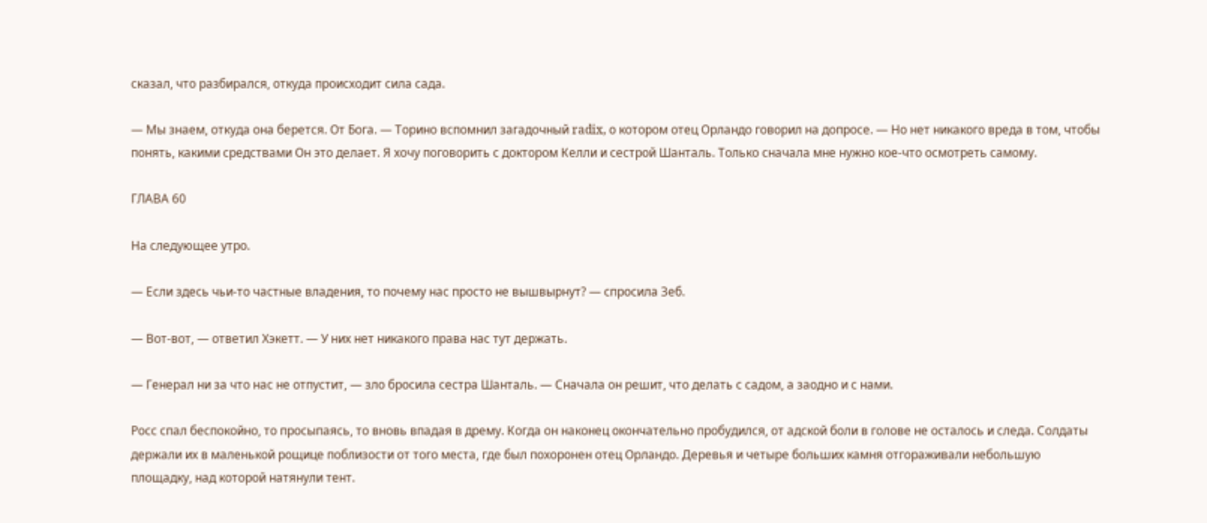сказал, что разбирался, откуда происходит сила сада.

— Мы знаем, откуда она берется. От Бога. — Торино вспомнил загадочный radix, о котором отец Орландо говорил на допросе. — Но нет никакого вреда в том, чтобы понять, какими средствами Он это делает. Я хочу поговорить с доктором Келли и сестрой Шанталь. Только сначала мне нужно кое-что осмотреть самому.

ГЛАВА 60

На следующее утро.

— Если здесь чьи-то частные владения, то почему нас просто не вышвырнут? — спросила Зеб.

— Вот-вот, — ответил Хэкетт. — У них нет никакого права нас тут держать.

— Генерал ни за что нас не отпустит, — зло бросила сестра Шанталь. — Сначала он решит, что делать с садом, а заодно и с нами.

Росс спал беспокойно, то просыпаясь, то вновь впадая в дрему. Когда он наконец окончательно пробудился, от адской боли в голове не осталось и следа. Солдаты держали их в маленькой рощице поблизости от того места, где был похоронен отец Орландо. Деревья и четыре больших камня отгораживали небольшую площадку, над которой натянули тент.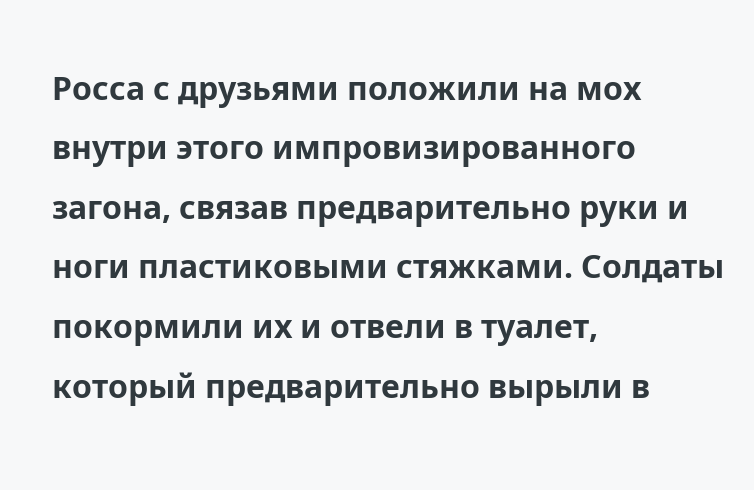Росса с друзьями положили на мох внутри этого импровизированного загона, связав предварительно руки и ноги пластиковыми стяжками. Солдаты покормили их и отвели в туалет, который предварительно вырыли в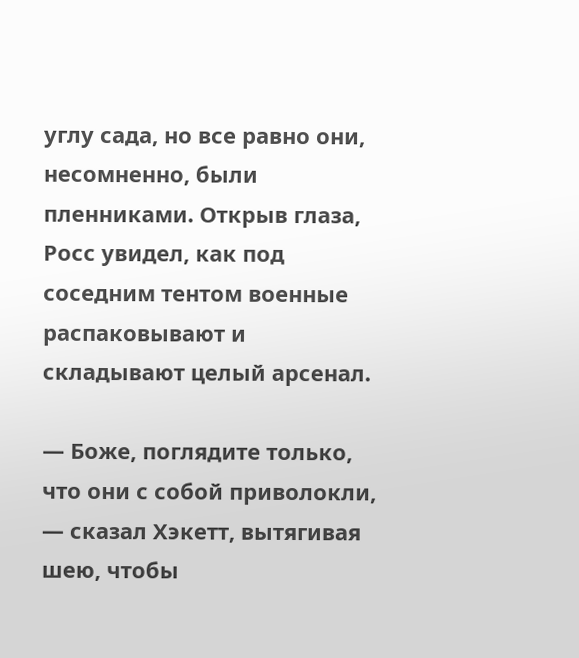углу сада, но все равно они, несомненно, были пленниками. Открыв глаза, Росс увидел, как под соседним тентом военные распаковывают и складывают целый арсенал.

— Боже, поглядите только, что они с собой приволокли, — сказал Хэкетт, вытягивая шею, чтобы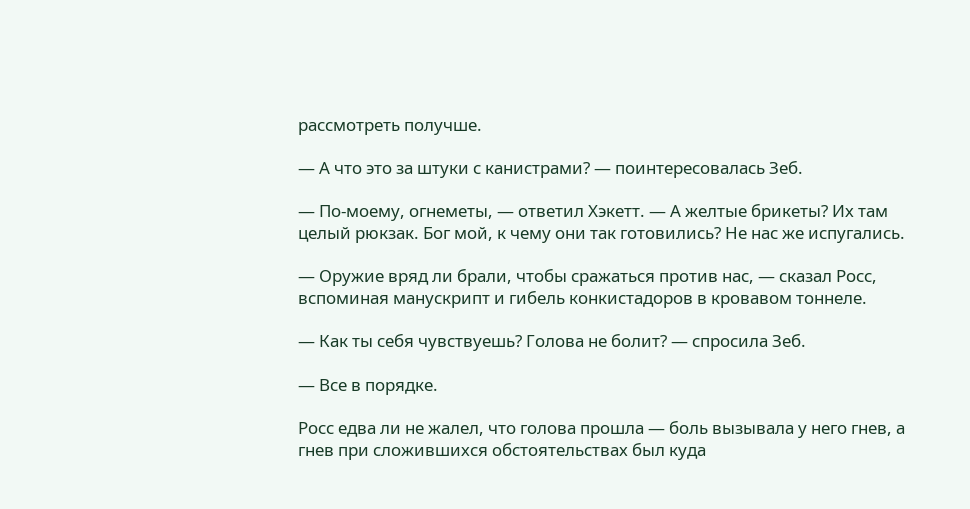рассмотреть получше.

— А что это за штуки с канистрами? — поинтересовалась Зеб.

— По-моему, огнеметы, — ответил Хэкетт. — А желтые брикеты? Их там целый рюкзак. Бог мой, к чему они так готовились? Не нас же испугались.

— Оружие вряд ли брали, чтобы сражаться против нас, — сказал Росс, вспоминая манускрипт и гибель конкистадоров в кровавом тоннеле.

— Как ты себя чувствуешь? Голова не болит? — спросила Зеб.

— Все в порядке.

Росс едва ли не жалел, что голова прошла — боль вызывала у него гнев, а гнев при сложившихся обстоятельствах был куда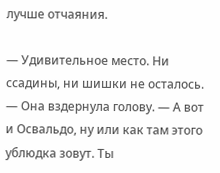лучше отчаяния.

— Удивительное место. Ни ссадины, ни шишки не осталось. — Она вздернула голову. — А вот и Освальдо, ну или как там этого ублюдка зовут. Ты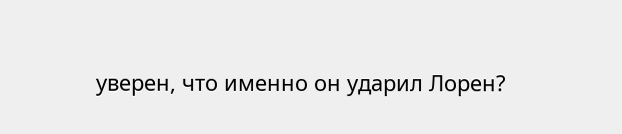уверен, что именно он ударил Лорен?